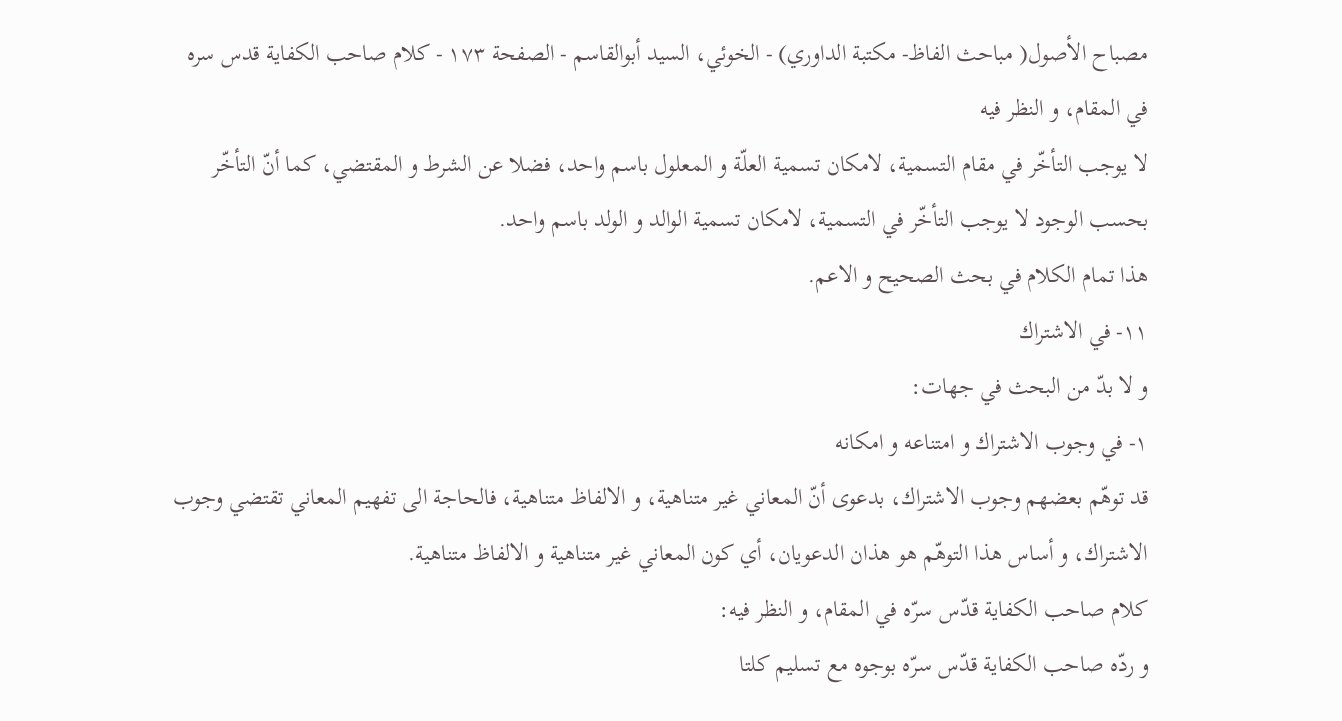مصباح الأصول( مباحث الفاظ- مكتبة الداوري) - الخوئي، السيد أبوالقاسم - الصفحة ١٧٣ - كلام صاحب الكفاية قدس سره في المقام، و النظر فيه
لا يوجب التأخّر في مقام التسمية، لامكان تسمية العلّة و المعلول باسم واحد، فضلا عن الشرط و المقتضي، كما أنّ التأخّر بحسب الوجود لا يوجب التأخّر في التسمية، لامكان تسمية الوالد و الولد باسم واحد.
هذا تمام الكلام في بحث الصحيح و الاعم.
١١- في الاشتراك
و لا بدّ من البحث في جهات:
١- في وجوب الاشتراك و امتناعه و امكانه
قد توهّم بعضهم وجوب الاشتراك، بدعوى أنّ المعاني غير متناهية، و الالفاظ متناهية، فالحاجة الى تفهيم المعاني تقتضي وجوب الاشتراك، و أساس هذا التوهّم هو هذان الدعويان، أي كون المعاني غير متناهية و الالفاظ متناهية.
كلام صاحب الكفاية قدّس سرّه في المقام، و النظر فيه:
و ردّه صاحب الكفاية قدّس سرّه بوجوه مع تسليم كلتا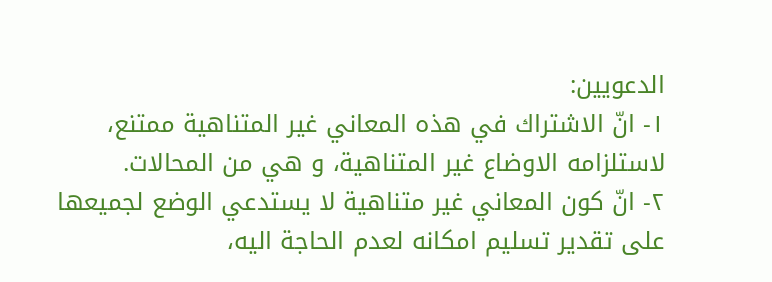الدعويين:
١- انّ الاشتراك في هذه المعاني غير المتناهية ممتنع، لاستلزامه الاوضاع غير المتناهية، و هي من المحالات.
٢- انّ كون المعاني غير متناهية لا يستدعي الوضع لجميعها على تقدير تسليم امكانه لعدم الحاجة اليه،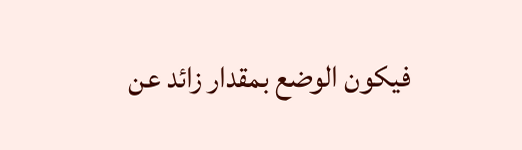فيكون الوضع بمقدار زائد عن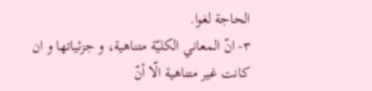الحاجة لغوا.
٣- انّ المعاني الكليّة متناهية، و جزئياتها و ان كانت غير متناهية الّا أنّ